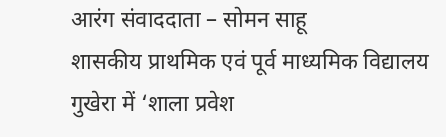आरंग संवाददाता – सोमन साहू
शासकीय प्राथमिक एवं पूर्व माध्यमिक विद्यालय गुखेरा में ‘शाला प्रवेश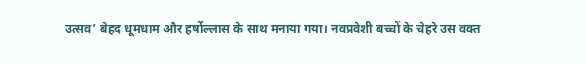उत्सव’ बेहद धूमधाम और हर्षोल्लास के साथ मनाया गया। नवप्रवेशी बच्चों के चेहरे उस वक्त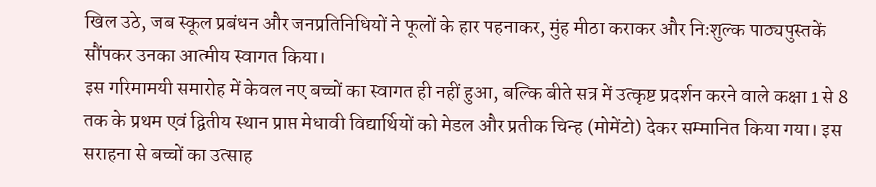खिल उठे, जब स्कूल प्रबंधन और जनप्रतिनिधियों ने फूलों के हार पहनाकर, मुंह मीठा कराकर और निःशुल्क पाठ्यपुस्तकें सौंपकर उनका आत्मीय स्वागत किया।
इस गरिमामयी समारोह में केवल नए बच्चों का स्वागत ही नहीं हुआ, बल्कि बीते सत्र में उत्कृष्ट प्रदर्शन करने वाले कक्षा 1 से 8 तक के प्रथम एवं द्वितीय स्थान प्राप्त मेधावी विद्यार्थियों को मेडल और प्रतीक चिन्ह (मोमेंटो) देकर सम्मानित किया गया। इस सराहना से बच्चों का उत्साह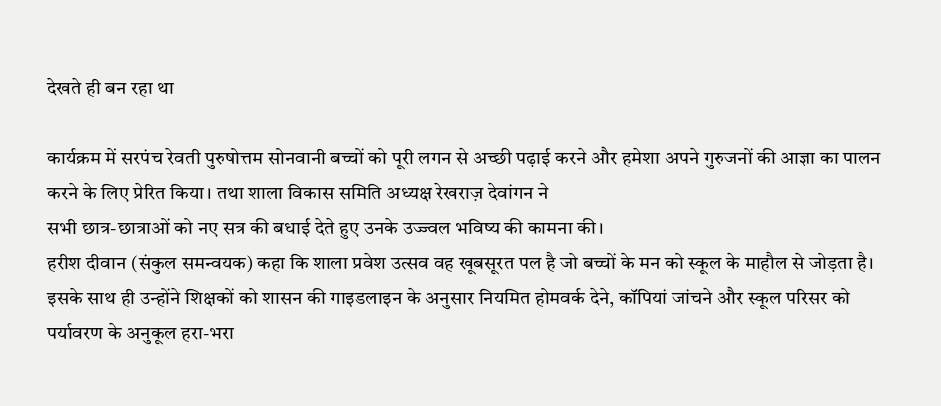देखते ही बन रहा था

कार्यक्रम में सरपंच रेवती पुरुषोत्तम सोनवानी बच्चों को पूरी लगन से अच्छी पढ़ाई करने और हमेशा अपने गुरुजनों की आज्ञा का पालन करने के लिए प्रेरित किया। तथा शाला विकास समिति अध्यक्ष रेखराज़ देवांगन ने
सभी छात्र-छात्राओं को नए सत्र की बधाई देते हुए उनके उज्ज्वल भविष्य की कामना की।
हरीश दीवान (संकुल समन्वयक) कहा कि शाला प्रवेश उत्सव वह खूबसूरत पल है जो बच्चों के मन को स्कूल के माहौल से जोड़ता है। इसके साथ ही उन्होंने शिक्षकों को शासन की गाइडलाइन के अनुसार नियमित होमवर्क देने, कॉपियां जांचने और स्कूल परिसर को पर्यावरण के अनुकूल हरा-भरा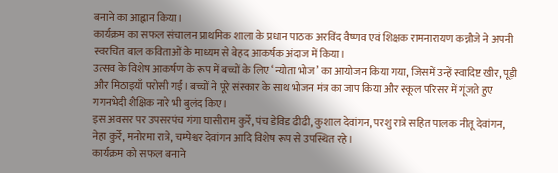बनाने का आह्वान किया।
कार्यक्रम का सफल संचालन प्राथमिक शाला के प्रधान पाठक अरविंद वैष्णव एवं शिक्षक रामनारायण कन्नौजे ने अपनी स्वरचित बाल कविताओं के माध्यम से बेहद आकर्षक अंदाज में किया।
उत्सव के विशेष आकर्षण के रूप में बच्चों के लिए ‘न्योता भोज’ का आयोजन किया गया, जिसमें उन्हें स्वादिष्ट खीर, पूड़ी और मिठाइयाँ परोसी गईं। बच्चों ने पूरे संस्कार के साथ भोजन मंत्र का जाप किया और स्कूल परिसर में गूंजते हुए गगनभेदी शैक्षिक नारे भी बुलंद किए।
इस अवसर पर उपसरपंच गंगा घासीराम कुर्रे, पंच डेविड ढीढी, कुशाल देवांगन, परशु रात्रे सहित पालक नीतू देवांगन, नेहा कुर्रे, मनोरमा रात्रे, चम्पेश्वर देवांगन आदि विशेष रूप से उपस्थित रहे।
कार्यक्रम को सफल बनाने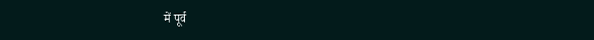में पूर्व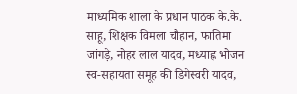माध्यमिक शाला के प्रधान पाठक के.के. साहू, शिक्षक विमला चौहान, फातिमा जांगड़े, नोहर लाल यादव, मध्याह्न भोजन स्व-सहायता समूह की डिगेस्वरी यादव,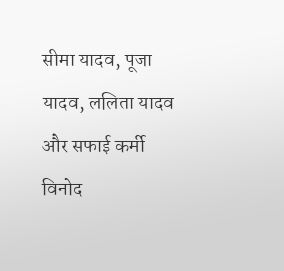सीमा यादव, पूजा यादव, ललिता यादव और सफाई कर्मी विनोद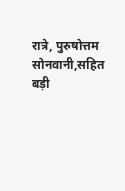रात्रे, पुरुषोत्तम सोनवानी,सहित बड़ी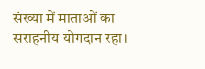संख्या में माताओं का सराहनीय योगदान रहा।